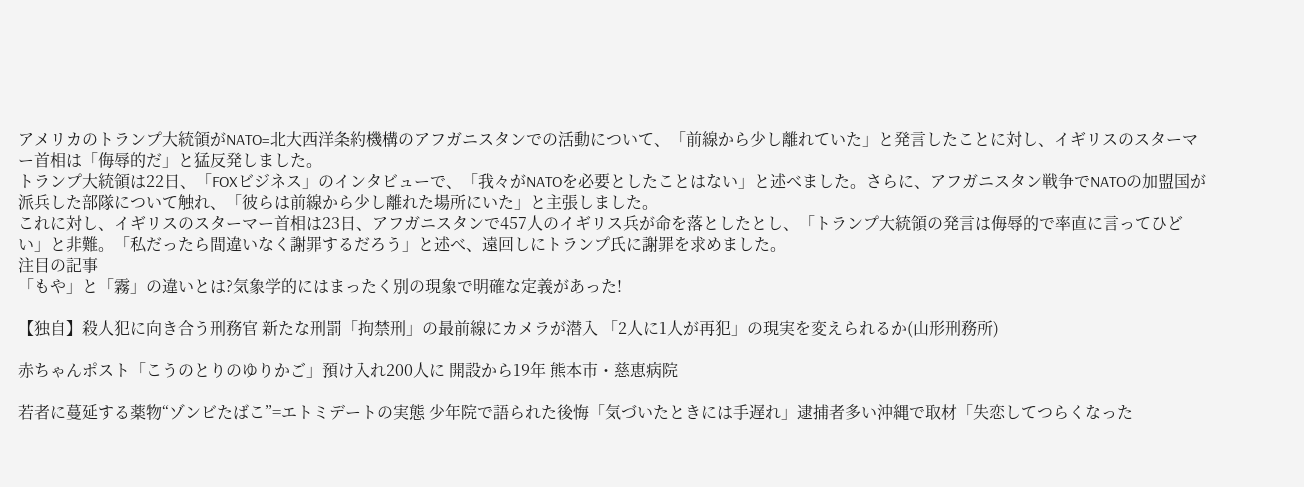アメリカのトランプ大統領がNATO=北大西洋条約機構のアフガニスタンでの活動について、「前線から少し離れていた」と発言したことに対し、イギリスのスターマー首相は「侮辱的だ」と猛反発しました。
トランプ大統領は22日、「FOXビジネス」のインタビューで、「我々がNATOを必要としたことはない」と述べました。さらに、アフガニスタン戦争でNATOの加盟国が派兵した部隊について触れ、「彼らは前線から少し離れた場所にいた」と主張しました。
これに対し、イギリスのスターマー首相は23日、アフガニスタンで457人のイギリス兵が命を落としたとし、「トランプ大統領の発言は侮辱的で率直に言ってひどい」と非難。「私だったら間違いなく謝罪するだろう」と述べ、遠回しにトランプ氏に謝罪を求めました。
注目の記事
「もや」と「霧」の違いとは?気象学的にはまったく別の現象で明確な定義があった!

【独自】殺人犯に向き合う刑務官 新たな刑罰「拘禁刑」の最前線にカメラが潜入 「2人に1人が再犯」の現実を変えられるか(山形刑務所)

赤ちゃんポスト「こうのとりのゆりかご」預け入れ200人に 開設から19年 熊本市・慈恵病院

若者に蔓延する薬物“ゾンビたばこ”=エトミデートの実態 少年院で語られた後悔「気づいたときには手遅れ」逮捕者多い沖縄で取材「失恋してつらくなった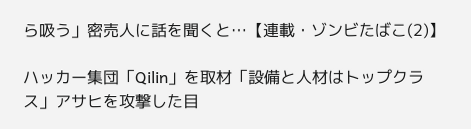ら吸う」密売人に話を聞くと…【連載・ゾンビたばこ(2)】

ハッカー集団「Qilin」を取材「設備と人材はトップクラス」アサヒを攻撃した目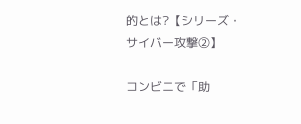的とは?【シリーズ・サイバー攻撃②】

コンビニで「助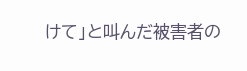けて」と叫んだ被害者の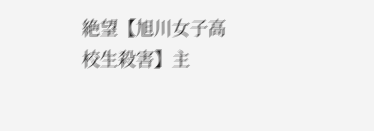絶望【旭川女子高校生殺害】主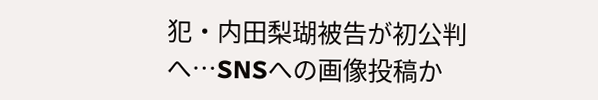犯・内田梨瑚被告が初公判へ…SNSへの画像投稿か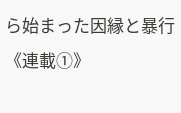ら始まった因縁と暴行《連載①》